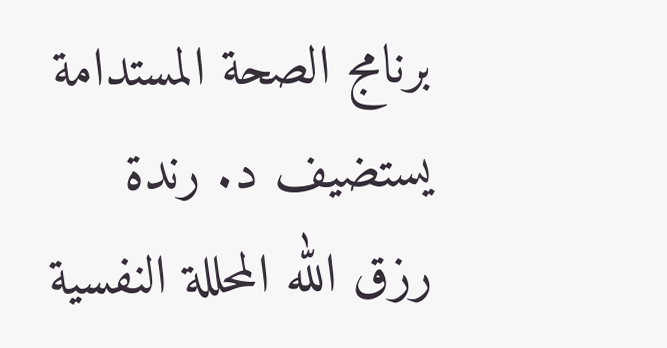برنامج الصحة المستدامة يستضيف د. رندة رزق الله المحللة النفسية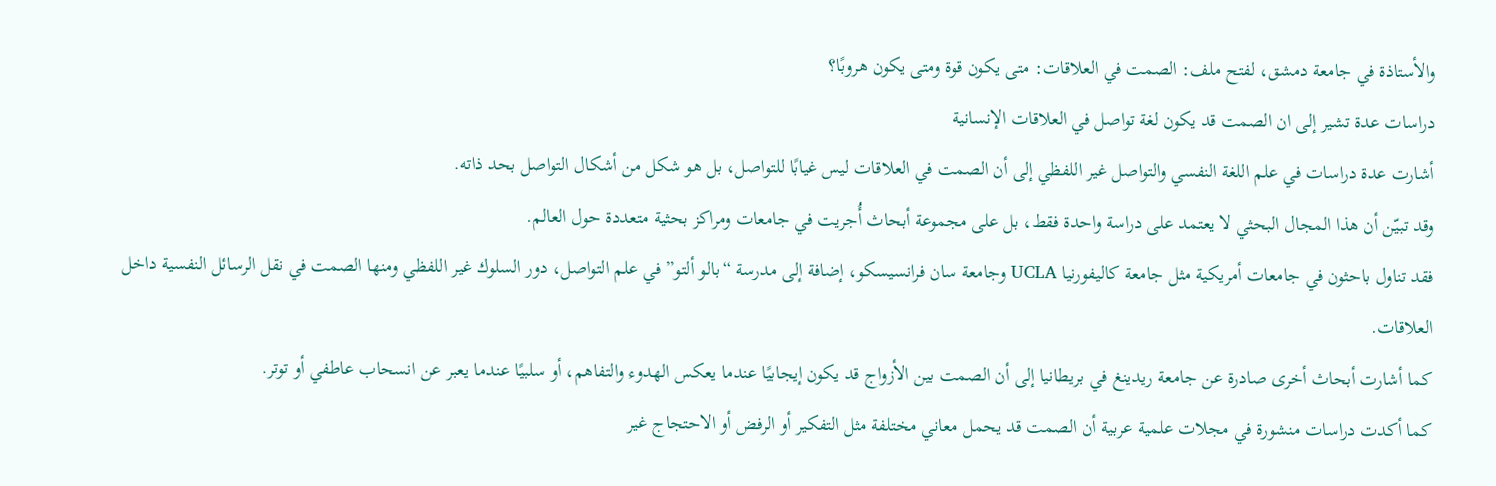والأستاذة في جامعة دمشق، لفتح ملف: الصمت في العلاقات: متى يكون قوة ومتى يكون هروبًا؟
دراسات عدة تشير إلى ان الصمت قد يكون لغة تواصل في العلاقات الإنسانية
أشارت عدة دراسات في علم اللغة النفسي والتواصل غير اللفظي إلى أن الصمت في العلاقات ليس غيابًا للتواصل، بل هو شكل من أشكال التواصل بحد ذاته.
وقد تبيّن أن هذا المجال البحثي لا يعتمد على دراسة واحدة فقط، بل على مجموعة أبحاث أُجريت في جامعات ومراكز بحثية متعددة حول العالم.
فقد تناول باحثون في جامعات أمريكية مثل جامعة كاليفورنيا UCLA وجامعة سان فرانسيسكو، إضافة إلى مدرسة “بالو ألتو” في علم التواصل، دور السلوك غير اللفظي ومنها الصمت في نقل الرسائل النفسية داخل العلاقات.
كما أشارت أبحاث أخرى صادرة عن جامعة ريدينغ في بريطانيا إلى أن الصمت بين الأزواج قد يكون إيجابيًا عندما يعكس الهدوء والتفاهم، أو سلبيًا عندما يعبر عن انسحاب عاطفي أو توتر.
كما أكدت دراسات منشورة في مجلات علمية عربية أن الصمت قد يحمل معاني مختلفة مثل التفكير أو الرفض أو الاحتجاج غير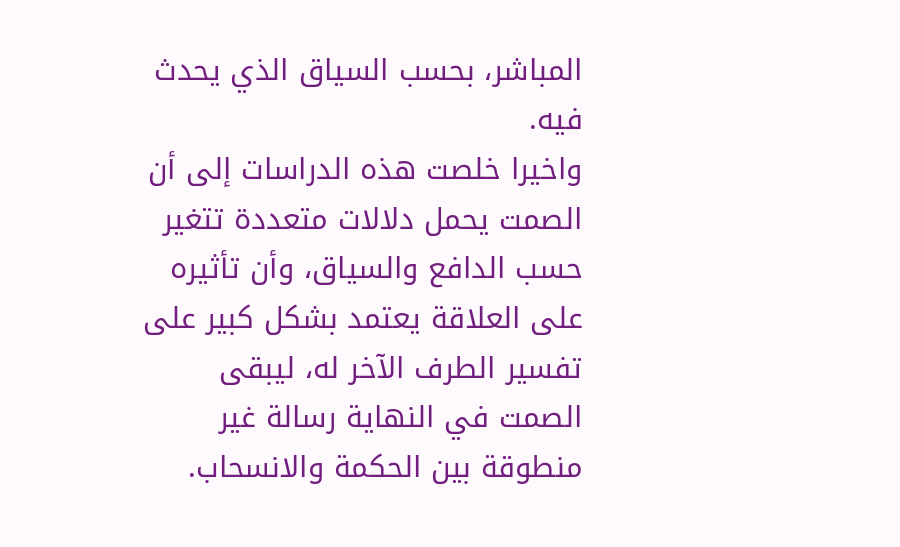المباشر، بحسب السياق الذي يحدث فيه.
واخيرا خلصت هذه الدراسات إلى أن الصمت يحمل دلالات متعددة تتغير حسب الدافع والسياق، وأن تأثيره على العلاقة يعتمد بشكل كبير على تفسير الطرف الآخر له، ليبقى الصمت في النهاية رسالة غير منطوقة بين الحكمة والانسحاب.